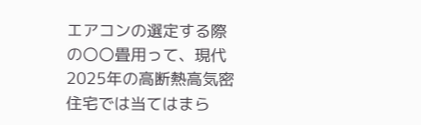エアコンの選定する際の〇〇畳用って、現代2025年の高断熱高気密住宅では当てはまら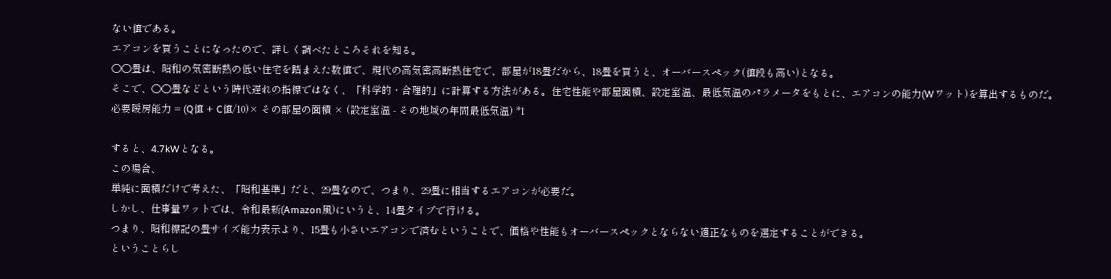ない値である。
エアコンを買うことになったので、詳しく調べたところそれを知る。
〇〇畳は、昭和の気密断熱の低い住宅を踏まえた数値で、現代の高気密高断熱住宅で、部屋が18畳だから、18畳を買うと、オーバースペック(値段も高い)となる。
そこで、〇〇畳などという時代遅れの指標ではなく、「科学的・合理的」に計算する方法がある。住宅性能や部屋面積、設定室温、最低気温のパラメータをもとに、エアコンの能力(Wワット)を算出するものだ。
必要暖房能力 = (Q値 + C値/10)× その部屋の面積 × (設定室温 - その地域の年間最低気温) *1

すると、4.7kWとなる。
この場合、
単純に面積だけで考えた、「昭和基準」だと、29畳なので、つまり、29畳に相当するエアコンが必要だ。
しかし、仕事量ワットでは、令和最新(Amazon風)にいうと、14畳タイプで行ける。
つまり、昭和標記の畳サイズ能力表示より、15畳も小さいエアコンで済むということで、価格や性能もオーバースペックとならない適正なものを選定することができる。
ということらし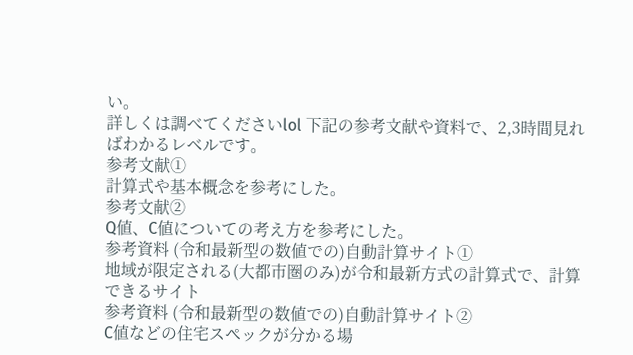い。
詳しくは調べてくださいlol 下記の参考文献や資料で、2,3時間見ればわかるレベルです。
参考文献①
計算式や基本概念を参考にした。
参考文献②
Q値、C値についての考え方を参考にした。
参考資料 (令和最新型の数値での)自動計算サイト①
地域が限定される(大都市圏のみ)が令和最新方式の計算式で、計算できるサイト
参考資料 (令和最新型の数値での)自動計算サイト②
C値などの住宅スペックが分かる場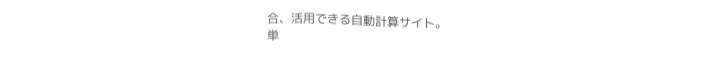合、活用できる自動計算サイト。
単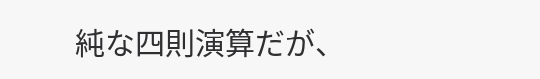純な四則演算だが、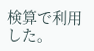検算で利用した。